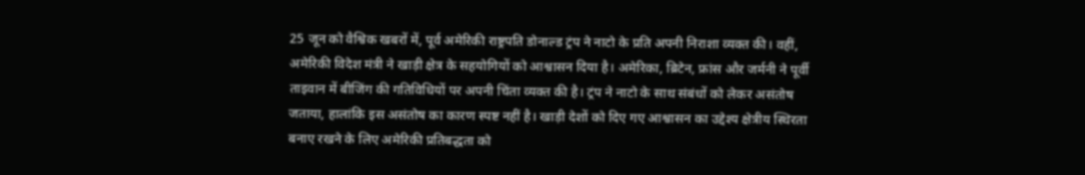25 जून को वैश्विक खबरों में, पूर्व अमेरिकी राष्ट्रपति डोनाल्ड ट्रंप ने नाटो के प्रति अपनी निराशा व्यक्त की। वहीं, अमेरिकी विदेश मंत्री ने खाड़ी क्षेत्र के सहयोगियों को आश्वासन दिया है। अमेरिका, ब्रिटेन, फ्रांस और जर्मनी ने पूर्वी ताइवान में बीजिंग की गतिविधियों पर अपनी चिंता व्यक्त की है। ट्रंप ने नाटो के साथ संबंधों को लेकर असंतोष जताया, हालांकि इस असंतोष का कारण स्पष्ट नहीं है। खाड़ी देशों को दिए गए आश्वासन का उद्देश्य क्षेत्रीय स्थिरता बनाए रखने के लिए अमेरिकी प्रतिबद्धता को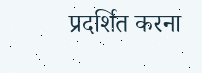प्रदर्शित करना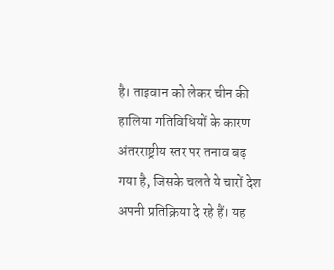है। ताइवान को लेकर चीन की हालिया गतिविधियों के कारण अंतरराष्ट्रीय स्तर पर तनाव बढ़ गया है, जिसके चलते ये चारों देश अपनी प्रतिक्रिया दे रहे हैं। यह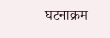घटनाक्रम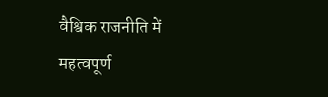वैश्विक राजनीति में महत्वपूर्ण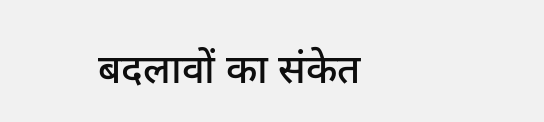बदलावों का संकेत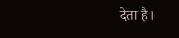देता है।